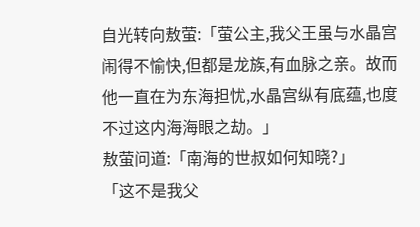自光转向敖萤:「萤公主,我父王虽与水晶宫闹得不愉快,但都是龙族,有血脉之亲。故而他一直在为东海担忧,水晶宫纵有底蕴,也度不过这内海海眼之劫。」
敖萤问道:「南海的世叔如何知晓?」
「这不是我父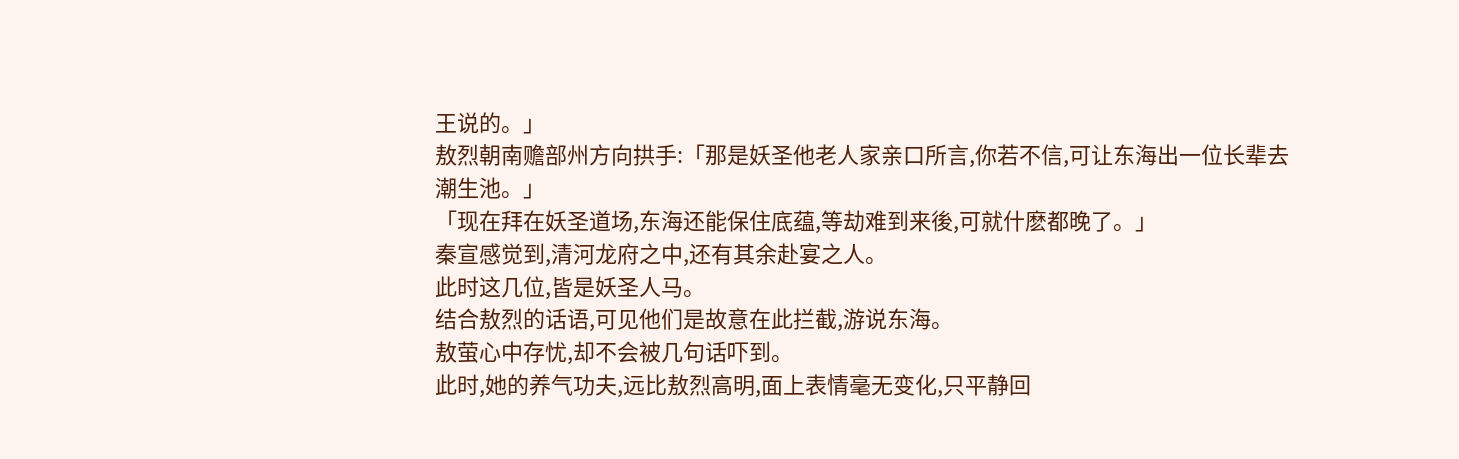王说的。」
敖烈朝南赡部州方向拱手:「那是妖圣他老人家亲口所言,你若不信,可让东海出一位长辈去潮生池。」
「现在拜在妖圣道场,东海还能保住底蕴,等劫难到来後,可就什麽都晚了。」
秦宣感觉到,清河龙府之中,还有其余赴宴之人。
此时这几位,皆是妖圣人马。
结合敖烈的话语,可见他们是故意在此拦截,游说东海。
敖萤心中存忧,却不会被几句话吓到。
此时,她的养气功夫,远比敖烈高明,面上表情毫无变化,只平静回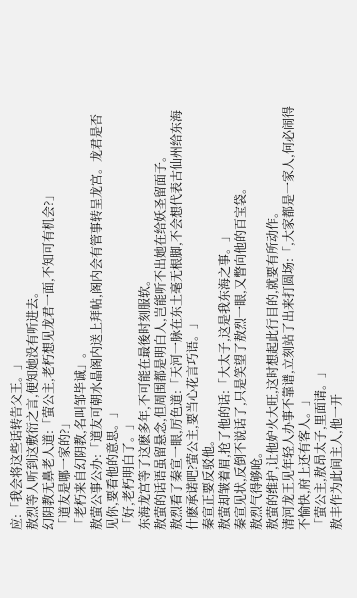应:「我会将这些话转告父王。」
敖烈等人听到这敷衍之言,便知她没有听进去。
幻阴教无鼻老人道:「萤公主,老朽想见龙君一面,不知可有机会?」
「道友是哪一家的?」
「老朽来自幻阴教,名叫邹毕诚」。
敖萤公事公办:「道友可朝水晶阁内送上拜帖,阁内会有管事转呈龙宫。龙君是否见你,要看他的意思。」
「好,老朽明白了。」
东海龙宫等了这麽多年,不可能在最後时刻服软。
敖萤的话语虽留悬念,但周围都是明白人,岂能听不出她在给妖圣留面子。
敖烈看了秦宣一眼,厉色道:「天河一脉在东土毫无根脚,不会想代表古仙州给东海什麽承诺吧?萤公主,要当心花言巧语。」
秦宣正要反驳他。
敖萤却皱着眉,抢了他的话:「大太子,这是我东海之事。」
秦宣见状,反倒不说话了,只是笑望了敖烈一眼,又瞥向他的百宝袋。
敖烈气得够呛。
敖萤的维护,让他妒火大旺,这时想起此行目的,就要有所动作。
清河龙王见年轻人办事不靠谱,立刻站了出来打圆场:「,大家都是一家人,何必闹得不愉快,府上还有客人。」
「萤公主,敖昂太子,里面请。」
敖丰作为此间主人,他一开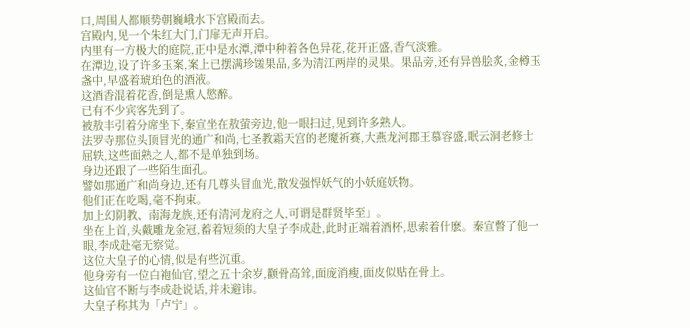口,周围人都顺势朝巍峨水下宫殿而去。
宫殿内,见一个朱红大门,门扉无声开启。
内里有一方极大的庭院,正中是水潭,潭中种着各色异花,花开正盛,香气淡雅。
在潭边,设了许多玉案,案上已摆满珍馐果品,多为清江两岸的灵果。果品旁,还有异兽脍炙,金樽玉盏中,早盛着琥珀色的酒液。
这酒香混着花香,倒是熏人慾醉。
已有不少宾客先到了。
被敖丰引着分席坐下,秦宣坐在敖萤旁边,他一眼扫过,见到许多熟人。
法罗寺那位头顶冒光的通广和尚,七圣教霜天宫的老魔祈赛,大燕龙河郡王慕容盛,眠云洞老修士屈轶,这些面熟之人,都不是单独到场。
身边还跟了一些陌生面孔。
譬如那通广和尚身边,还有几尊头冒血光,散发强悍妖气的小妖庭妖物。
他们正在吃喝,毫不拘束。
加上幻阴教、南海龙族,还有清河龙府之人,可谓是群贤毕至」。
坐在上首,头戴雕龙金冠,蓄着短须的大皇子李成赴,此时正端着酒杯,思索着什麽。秦宣瞥了他一眼,李成赴毫无察觉。
这位大皇子的心情,似是有些沉重。
他身旁有一位白袍仙官,望之五十余岁,颧骨高耸,面庞消瘦,面皮似贴在骨上。
这仙官不断与李成赴说话,并未避讳。
大皇子称其为「卢宁」。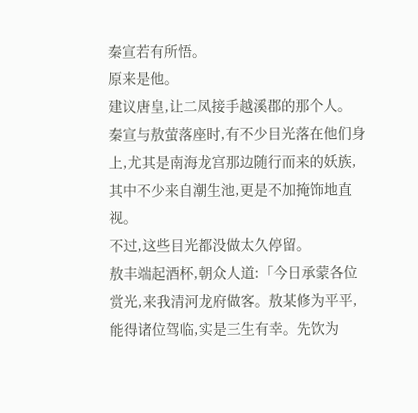秦宣若有所悟。
原来是他。
建议唐皇,让二凤接手越溪郡的那个人。
秦宣与敖萤落座时,有不少目光落在他们身上,尤其是南海龙宫那边随行而来的妖族,其中不少来自潮生池,更是不加掩饰地直视。
不过,这些目光都没做太久停留。
敖丰端起酒杯,朝众人道:「今日承蒙各位赏光,来我清河龙府做客。敖某修为平平,能得诸位驾临,实是三生有幸。先饮为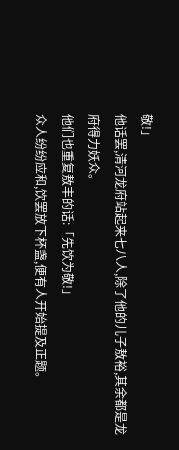敬!」
他话罢,清河龙府站起来七八人,除了他的儿子敖裕,其余都是龙府得力妖众。
他们也重复敖丰的话:「先饮为敬!」
众人纷纷应和,饮罢放下杯盏,便有人开始提及正题。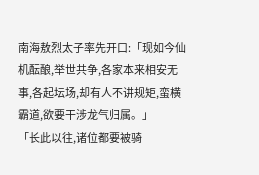南海敖烈太子率先开口:「现如今仙机酝酿,举世共争,各家本来相安无事,各起坛场,却有人不讲规矩,蛮横霸道,欲要干涉龙气归属。」
「长此以往,诸位都要被骑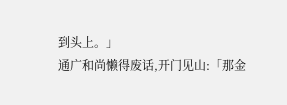到头上。」
通广和尚懒得废话,开门见山:「那金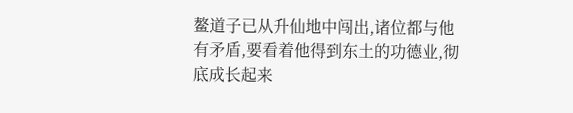鳌道子已从升仙地中闯出,诸位都与他有矛盾,要看着他得到东土的功德业,彻底成长起来